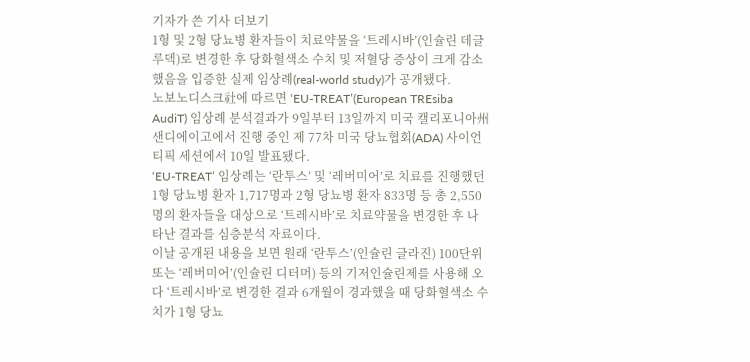기자가 쓴 기사 더보기
1형 및 2형 당뇨병 환자들이 치료약물을 ‘트레시바’(인슐린 데글루덱)로 변경한 후 당화혈색소 수치 및 저혈당 증상이 크게 감소했음을 입증한 실제 임상례(real-world study)가 공개됐다.
노보노디스크社에 따르면 ‘EU-TREAT’(European TREsiba AudiT) 임상례 분석결과가 9일부터 13일까지 미국 캘리포니아州 샌디에이고에서 진행 중인 제 77차 미국 당뇨협회(ADA) 사이언티픽 세션에서 10일 발표됐다.
‘EU-TREAT’ 임상례는 ‘란투스’ 및 ‘레버미어’로 치료를 진행했던 1형 당뇨병 환자 1,717명과 2형 당뇨병 환자 833명 등 총 2,550명의 환자들을 대상으로 ‘트레시바’로 치료약물을 변경한 후 나타난 결과를 심층분석 자료이다.
이날 공개된 내용을 보면 원래 ‘란투스’(인슐린 글라진) 100단위 또는 ‘레버미어’(인슐린 디터머) 등의 기저인슐린제를 사용해 오다 ‘트레시바’로 변경한 결과 6개월이 경과했을 때 당화혈색소 수치가 1형 당뇨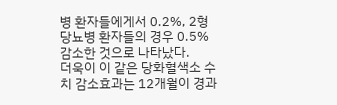병 환자들에게서 0.2%, 2형 당뇨병 환자들의 경우 0.5% 감소한 것으로 나타났다.
더욱이 이 같은 당화혈색소 수치 감소효과는 12개월이 경과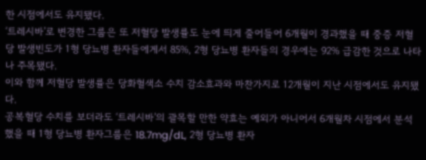한 시점에서도 유지됐다.
‘트레시바’로 변경한 그룹은 또 저혈당 발생률도 눈에 띄게 줄어들어 6개월이 경과했을 때 중증 저혈당 발생빈도가 1형 당뇨병 환자들에게서 85%, 2형 당뇨병 환자들의 경우에는 92% 급감한 것으로 나타나 주목됐다.
이와 함께 저혈당 발생률은 당화혈색소 수치 감소효과와 마찬가지로 12개월이 지난 시점에서도 유지됐다.
공복혈당 수치를 보더라도 ‘트레시바’의 괄목할 만한 약효는 예외가 아니어서 6개월차 시점에서 분석했을 때 1형 당뇨병 환자그룹은 18.7mg/dL, 2형 당뇨병 환자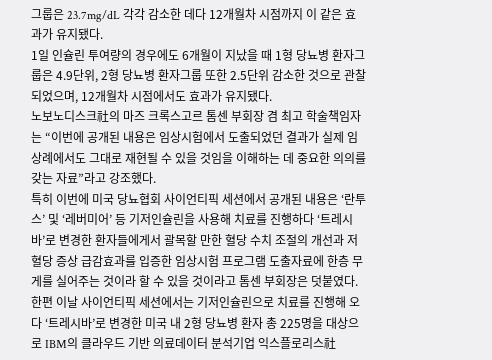그룹은 23.7mg/dL 각각 감소한 데다 12개월차 시점까지 이 같은 효과가 유지됐다.
1일 인슐린 투여량의 경우에도 6개월이 지났을 때 1형 당뇨병 환자그룹은 4.9단위, 2형 당뇨병 환자그룹 또한 2.5단위 감소한 것으로 관찰되었으며, 12개월차 시점에서도 효과가 유지됐다.
노보노디스크社의 마즈 크록스고르 톰센 부회장 겸 최고 학술책임자는 “이번에 공개된 내용은 임상시험에서 도출되었던 결과가 실제 임상례에서도 그대로 재현될 수 있을 것임을 이해하는 데 중요한 의의를 갖는 자료”라고 강조했다.
특히 이번에 미국 당뇨협회 사이언티픽 세션에서 공개된 내용은 ‘란투스’ 및 ‘레버미어’ 등 기저인슐린을 사용해 치료를 진행하다 ‘트레시바’로 변경한 환자들에게서 괄목할 만한 혈당 수치 조절의 개선과 저혈당 증상 급감효과를 입증한 임상시험 프로그램 도출자료에 한층 무게를 실어주는 것이라 할 수 있을 것이라고 톰센 부회장은 덧붙였다.
한편 이날 사이언티픽 세션에서는 기저인슐린으로 치료를 진행해 오다 ‘트레시바’로 변경한 미국 내 2형 당뇨병 환자 총 225명을 대상으로 IBM의 클라우드 기반 의료데이터 분석기업 익스플로리스社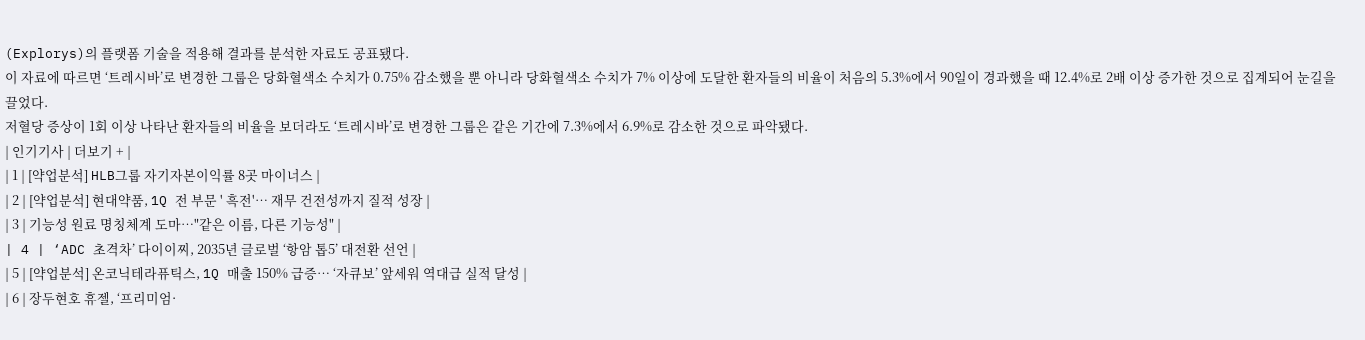(Explorys)의 플랫폼 기술을 적용해 결과를 분석한 자료도 공표됐다.
이 자료에 따르면 ‘트레시바’로 변경한 그룹은 당화혈색소 수치가 0.75% 감소했을 뿐 아니라 당화혈색소 수치가 7% 이상에 도달한 환자들의 비율이 처음의 5.3%에서 90일이 경과했을 때 12.4%로 2배 이상 증가한 것으로 집계되어 눈길을 끌었다.
저혈당 증상이 1회 이상 나타난 환자들의 비율을 보더라도 ‘트레시바’로 변경한 그룹은 같은 기간에 7.3%에서 6.9%로 감소한 것으로 파악됐다.
| 인기기사 | 더보기 + |
| 1 | [약업분석] HLB그룹 자기자본이익률 8곳 마이너스 |
| 2 | [약업분석] 현대약품, 1Q 전 부문 ' 흑전'… 재무 건전성까지 질적 성장 |
| 3 | 기능성 원료 명칭체계 도마…"같은 이름, 다른 기능성" |
| 4 | ‘ADC 초격차’ 다이이찌, 2035년 글로벌 ‘항암 톱5’ 대전환 선언 |
| 5 | [약업분석] 온코닉테라퓨틱스, 1Q 매출 150% 급증… ‘자큐보’ 앞세워 역대급 실적 달성 |
| 6 | 장두현호 휴젤, ‘프리미엄·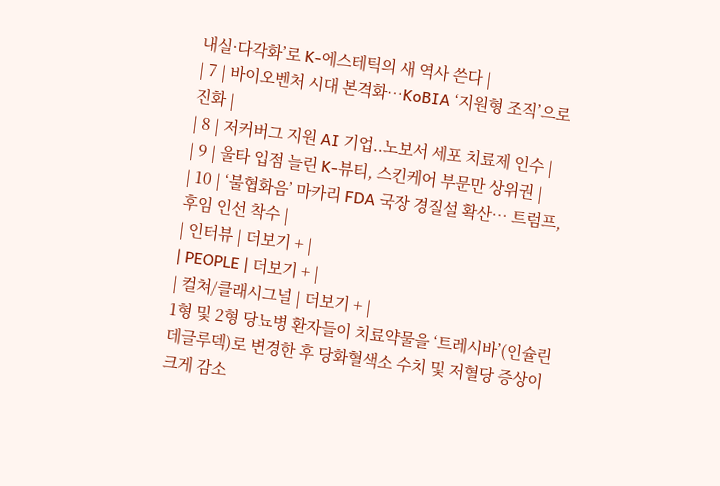내실·다각화’로 K-에스테틱의 새 역사 쓴다 |
| 7 | 바이오벤처 시대 본격화…KoBIA ‘지원형 조직’으로 진화 |
| 8 | 저커버그 지원 AI 기업..노보서 세포 치료제 인수 |
| 9 | 울타 입점 늘린 K-뷰티, 스킨케어 부문만 상위권 |
| 10 | ‘불협화음’ 마카리 FDA 국장 경질설 확산… 트럼프, 후임 인선 착수 |
| 인터뷰 | 더보기 + |
| PEOPLE | 더보기 + |
| 컬쳐/클래시그널 | 더보기 + |
1형 및 2형 당뇨병 환자들이 치료약물을 ‘트레시바’(인슐린 데글루덱)로 변경한 후 당화혈색소 수치 및 저혈당 증상이 크게 감소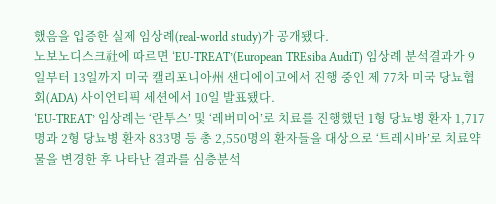했음을 입증한 실제 임상례(real-world study)가 공개됐다.
노보노디스크社에 따르면 ‘EU-TREAT’(European TREsiba AudiT) 임상례 분석결과가 9일부터 13일까지 미국 캘리포니아州 샌디에이고에서 진행 중인 제 77차 미국 당뇨협회(ADA) 사이언티픽 세션에서 10일 발표됐다.
‘EU-TREAT’ 임상례는 ‘란투스’ 및 ‘레버미어’로 치료를 진행했던 1형 당뇨병 환자 1,717명과 2형 당뇨병 환자 833명 등 총 2,550명의 환자들을 대상으로 ‘트레시바’로 치료약물을 변경한 후 나타난 결과를 심층분석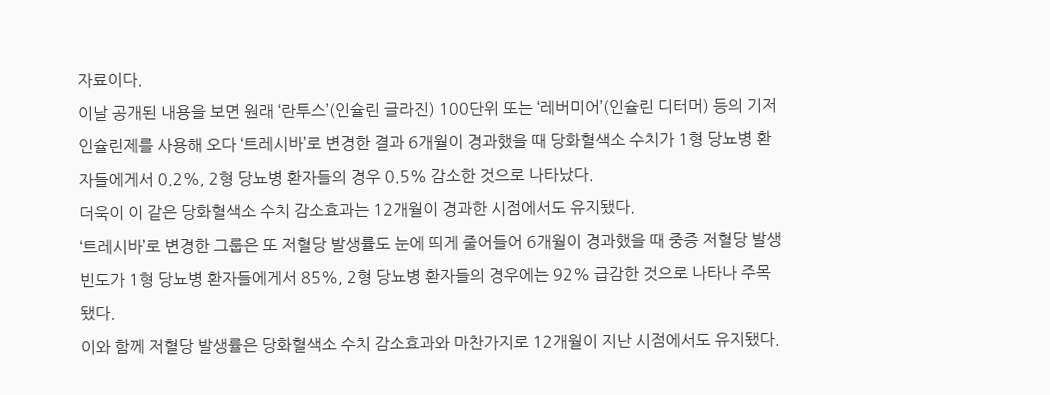자료이다.
이날 공개된 내용을 보면 원래 ‘란투스’(인슐린 글라진) 100단위 또는 ‘레버미어’(인슐린 디터머) 등의 기저인슐린제를 사용해 오다 ‘트레시바’로 변경한 결과 6개월이 경과했을 때 당화혈색소 수치가 1형 당뇨병 환자들에게서 0.2%, 2형 당뇨병 환자들의 경우 0.5% 감소한 것으로 나타났다.
더욱이 이 같은 당화혈색소 수치 감소효과는 12개월이 경과한 시점에서도 유지됐다.
‘트레시바’로 변경한 그룹은 또 저혈당 발생률도 눈에 띄게 줄어들어 6개월이 경과했을 때 중증 저혈당 발생빈도가 1형 당뇨병 환자들에게서 85%, 2형 당뇨병 환자들의 경우에는 92% 급감한 것으로 나타나 주목됐다.
이와 함께 저혈당 발생률은 당화혈색소 수치 감소효과와 마찬가지로 12개월이 지난 시점에서도 유지됐다.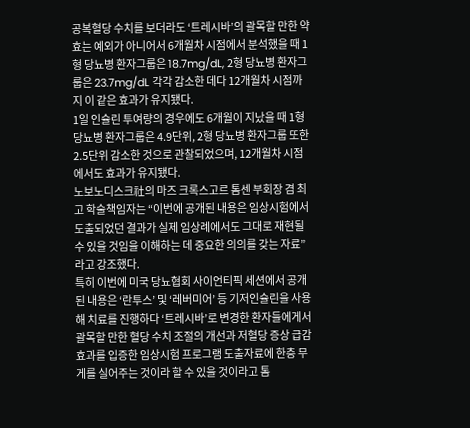공복혈당 수치를 보더라도 ‘트레시바’의 괄목할 만한 약효는 예외가 아니어서 6개월차 시점에서 분석했을 때 1형 당뇨병 환자그룹은 18.7mg/dL, 2형 당뇨병 환자그룹은 23.7mg/dL 각각 감소한 데다 12개월차 시점까지 이 같은 효과가 유지됐다.
1일 인슐린 투여량의 경우에도 6개월이 지났을 때 1형 당뇨병 환자그룹은 4.9단위, 2형 당뇨병 환자그룹 또한 2.5단위 감소한 것으로 관찰되었으며, 12개월차 시점에서도 효과가 유지됐다.
노보노디스크社의 마즈 크록스고르 톰센 부회장 겸 최고 학술책임자는 “이번에 공개된 내용은 임상시험에서 도출되었던 결과가 실제 임상례에서도 그대로 재현될 수 있을 것임을 이해하는 데 중요한 의의를 갖는 자료”라고 강조했다.
특히 이번에 미국 당뇨협회 사이언티픽 세션에서 공개된 내용은 ‘란투스’ 및 ‘레버미어’ 등 기저인슐린을 사용해 치료를 진행하다 ‘트레시바’로 변경한 환자들에게서 괄목할 만한 혈당 수치 조절의 개선과 저혈당 증상 급감효과를 입증한 임상시험 프로그램 도출자료에 한층 무게를 실어주는 것이라 할 수 있을 것이라고 톰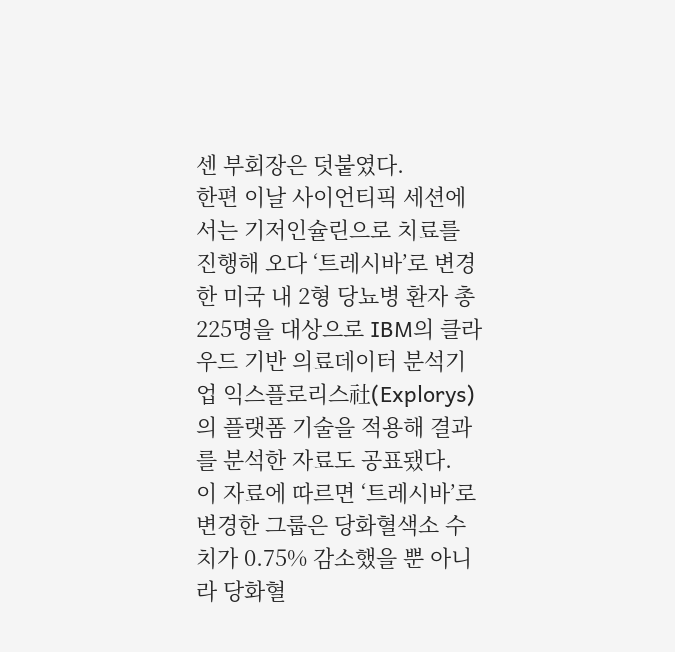센 부회장은 덧붙였다.
한편 이날 사이언티픽 세션에서는 기저인슐린으로 치료를 진행해 오다 ‘트레시바’로 변경한 미국 내 2형 당뇨병 환자 총 225명을 대상으로 IBM의 클라우드 기반 의료데이터 분석기업 익스플로리스社(Explorys)의 플랫폼 기술을 적용해 결과를 분석한 자료도 공표됐다.
이 자료에 따르면 ‘트레시바’로 변경한 그룹은 당화혈색소 수치가 0.75% 감소했을 뿐 아니라 당화혈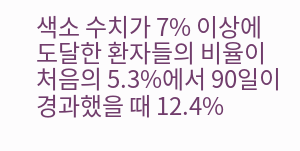색소 수치가 7% 이상에 도달한 환자들의 비율이 처음의 5.3%에서 90일이 경과했을 때 12.4%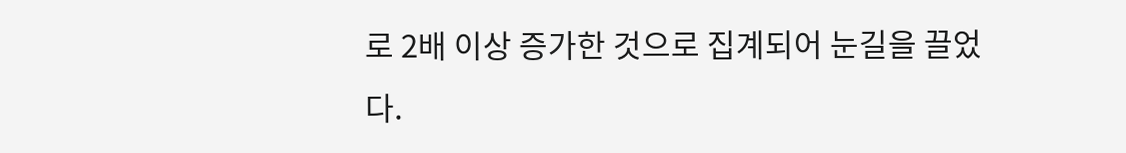로 2배 이상 증가한 것으로 집계되어 눈길을 끌었다.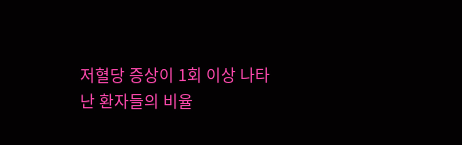저혈당 증상이 1회 이상 나타난 환자들의 비율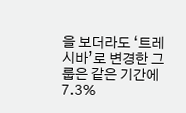을 보더라도 ‘트레시바’로 변경한 그룹은 같은 기간에 7.3%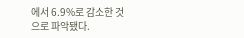에서 6.9%로 감소한 것으로 파악됐다.